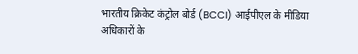भारतीय क्रिकेट कंट्रोल बोर्ड (BCCI) आईपीएल के मीडिया अधिकारों के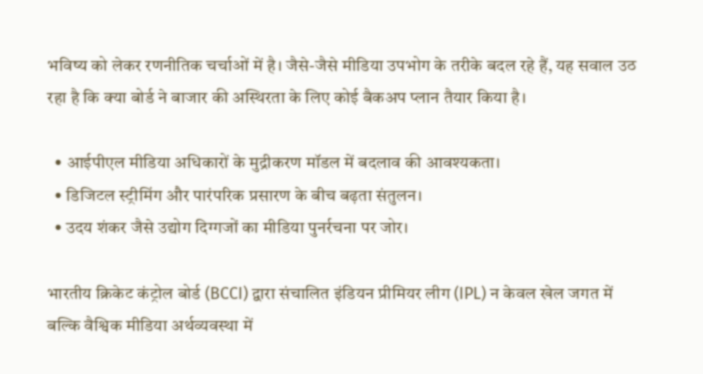भविष्य को लेकर रणनीतिक चर्चाओं में है। जैसे-जैसे मीडिया उपभोग के तरीके बदल रहे हैं, यह सवाल उठ रहा है कि क्या बोर्ड ने बाजार की अस्थिरता के लिए कोई बैकअप प्लान तैयार किया है।

  • आईपीएल मीडिया अधिकारों के मुद्रीकरण मॉडल में बदलाव की आवश्यकता।
  • डिजिटल स्ट्रीमिंग और पारंपरिक प्रसारण के बीच बढ़ता संतुलन।
  • उदय शंकर जैसे उद्योग दिग्गजों का मीडिया पुनर्रचना पर जोर।

भारतीय क्रिकेट कंट्रोल बोर्ड (BCCI) द्वारा संचालित इंडियन प्रीमियर लीग (IPL) न केवल खेल जगत में बल्कि वैश्विक मीडिया अर्थव्यवस्था में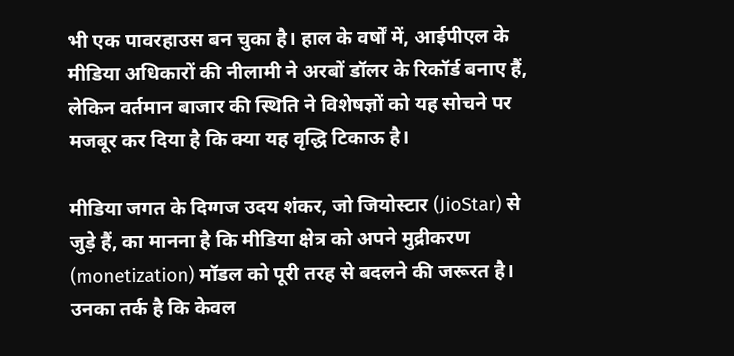भी एक पावरहाउस बन चुका है। हाल के वर्षों में, आईपीएल के मीडिया अधिकारों की नीलामी ने अरबों डॉलर के रिकॉर्ड बनाए हैं, लेकिन वर्तमान बाजार की स्थिति ने विशेषज्ञों को यह सोचने पर मजबूर कर दिया है कि क्या यह वृद्धि टिकाऊ है।

मीडिया जगत के दिग्गज उदय शंकर, जो जियोस्टार (JioStar) से जुड़े हैं, का मानना है कि मीडिया क्षेत्र को अपने मुद्रीकरण (monetization) मॉडल को पूरी तरह से बदलने की जरूरत है। उनका तर्क है कि केवल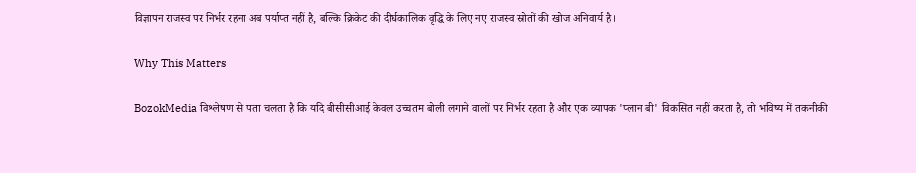विज्ञापन राजस्व पर निर्भर रहना अब पर्याप्त नहीं है, बल्कि क्रिकेट की दीर्घकालिक वृद्धि के लिए नए राजस्व स्रोतों की खोज अनिवार्य है।

Why This Matters

BozokMedia विश्लेषण से पता चलता है कि यदि बीसीसीआई केवल उच्चतम बोली लगाने वालों पर निर्भर रहता है और एक व्यापक 'प्लान बी' विकसित नहीं करता है, तो भविष्य में तकनीकी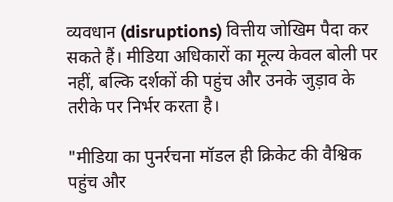व्यवधान (disruptions) वित्तीय जोखिम पैदा कर सकते हैं। मीडिया अधिकारों का मूल्य केवल बोली पर नहीं, बल्कि दर्शकों की पहुंच और उनके जुड़ाव के तरीके पर निर्भर करता है।

"मीडिया का पुनर्रचना मॉडल ही क्रिकेट की वैश्विक पहुंच और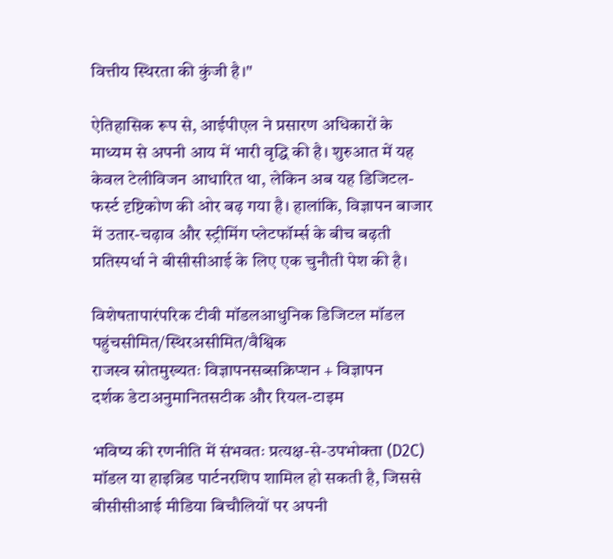वित्तीय स्थिरता की कुंजी है।"

ऐतिहासिक रूप से, आईपीएल ने प्रसारण अधिकारों के माध्यम से अपनी आय में भारी वृद्धि की है। शुरुआत में यह केवल टेलीविजन आधारित था, लेकिन अब यह डिजिटल-फर्स्ट दृष्टिकोण की ओर बढ़ गया है। हालांकि, विज्ञापन बाजार में उतार-चढ़ाव और स्ट्रीमिंग प्लेटफॉर्म्स के बीच बढ़ती प्रतिस्पर्धा ने बीसीसीआई के लिए एक चुनौती पेश की है।

विशेषतापारंपरिक टीवी मॉडलआधुनिक डिजिटल मॉडल
पहुंचसीमित/स्थिरअसीमित/वैश्विक
राजस्व स्रोतमुख्यतः विज्ञापनसब्सक्रिप्शन + विज्ञापन
दर्शक डेटाअनुमानितसटीक और रियल-टाइम

भविष्य की रणनीति में संभवतः प्रत्यक्ष-से-उपभोक्ता (D2C) मॉडल या हाइब्रिड पार्टनरशिप शामिल हो सकती है, जिससे बीसीसीआई मीडिया बिचौलियों पर अपनी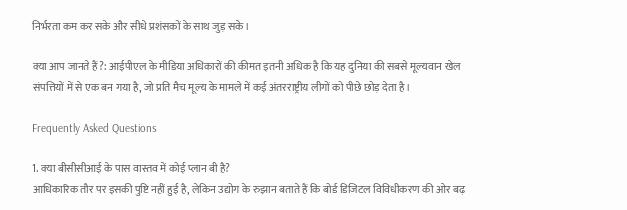निर्भरता कम कर सके और सीधे प्रशंसकों के साथ जुड़ सके।

क्या आप जानते हैं?: आईपीएल के मीडिया अधिकारों की कीमत इतनी अधिक है कि यह दुनिया की सबसे मूल्यवान खेल संपत्तियों में से एक बन गया है, जो प्रति मैच मूल्य के मामले में कई अंतरराष्ट्रीय लीगों को पीछे छोड़ देता है।

Frequently Asked Questions

1. क्या बीसीसीआई के पास वास्तव में कोई प्लान बी है?
आधिकारिक तौर पर इसकी पुष्टि नहीं हुई है, लेकिन उद्योग के रुझान बताते हैं कि बोर्ड डिजिटल विविधीकरण की ओर बढ़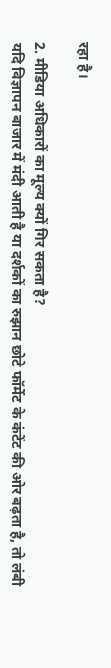रहा है।

2. मीडिया अधिकारों का मूल्य क्यों गिर सकता है?
यदि विज्ञापन बाजार में मंदी आती है या दर्शकों का रुझान छोटे फॉर्मेट के कंटेंट की ओर बढ़ता है, तो लंबी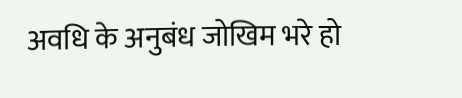अवधि के अनुबंध जोखिम भरे हो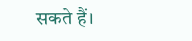सकते हैं।